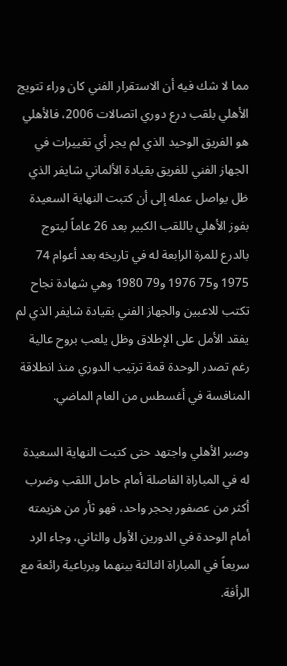مما لا شك فيه أن الاستقرار الفني كان وراء تتويج الأهلي بلقب درع دوري اتصالات 2006، فالأهلي هو الفريق الوحيد الذي لم يجر أي تغييرات في الجهاز الفني للفريق بقيادة الألماني شايفر الذي ظل يواصل عمله إلى أن كتبت النهاية السعيدة بفوز الأهلي باللقب الكبير بعد 26 عاماً ليتوج بالدرع للمرة الرابعة له في تاريخه بعد أعوام 74 1975 و75 1976 و79 1980 وهي شهادة نجاح تكتب للاعبين والجهاز الفني بقيادة شايفر الذي لم يفقد الأمل على الإطلاق وظل يلعب بروح عالية رغم تصدر الوحدة قمة ترتيب الدوري منذ انطلاقة المنافسة في أغسطس من العام الماضي.

وصبر الأهلي واجتهد حتى كتبت النهاية السعيدة له في المباراة الفاصلة أمام حامل اللقب وضرب أكثر من عصفور بحجر واحد، فهو ثأر من هزيمته أمام الوحدة في الدورين الأول والثاني، وجاء الرد سريعاً في المباراة الثالثة بينهما وبرباعية رائعة مع الرأفة.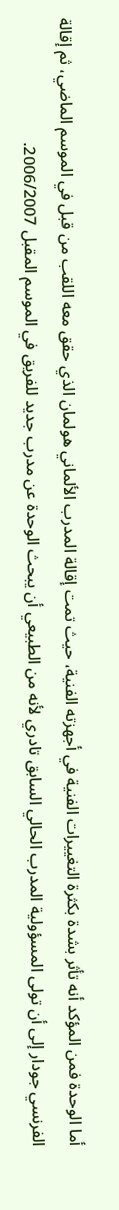أما الوحدة فمن المؤكد أنه تأثر بشدة بكثرة التغييرات الفنية في أجهزته الفنية، حيث تمت إقالة المدرب الألماني هولمان الذي حقق معه اللقب من قبل في الموسم الماضي، ثم إقالة الفرنسي جودار إلى أن تولى المسؤولية المدرب الحالي السابق تادري لأنه من الطبيعي أن يبحث الوحدة عن مدرب جديد للفريق في الموسم المقبل 2006/2007.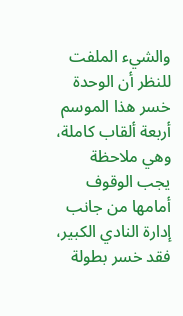والشيء الملفت للنظر أن الوحدة خسر هذا الموسم أربعة ألقاب كاملة، وهي ملاحظة يجب الوقوف أمامها من جانب إدارة النادي الكبير، فقد خسر بطولة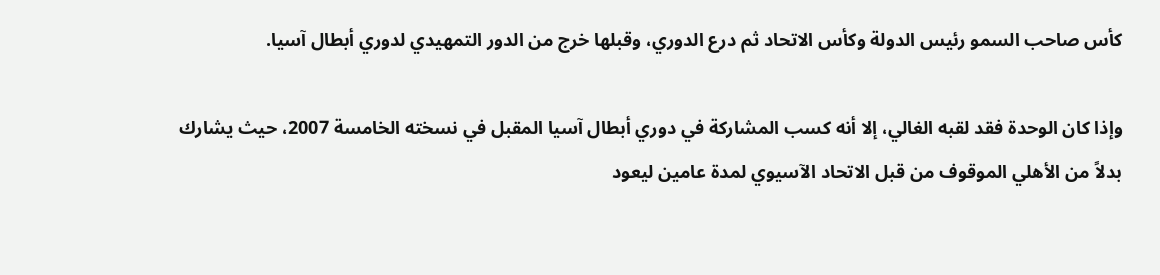كأس صاحب السمو رئيس الدولة وكأس الاتحاد ثم درع الدوري، وقبلها خرج من الدور التمهيدي لدوري أبطال آسيا.

وإذا كان الوحدة فقد لقبه الغالي، إلا أنه كسب المشاركة في دوري أبطال آسيا المقبل في نسخته الخامسة 2007، حيث يشارك بدلاً من الأهلي الموقوف من قبل الاتحاد الآسيوي لمدة عامين ليعود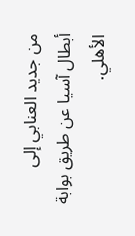من جديد العنابي إلى أبطال آسيا عن طريق بوابة الأهلي.